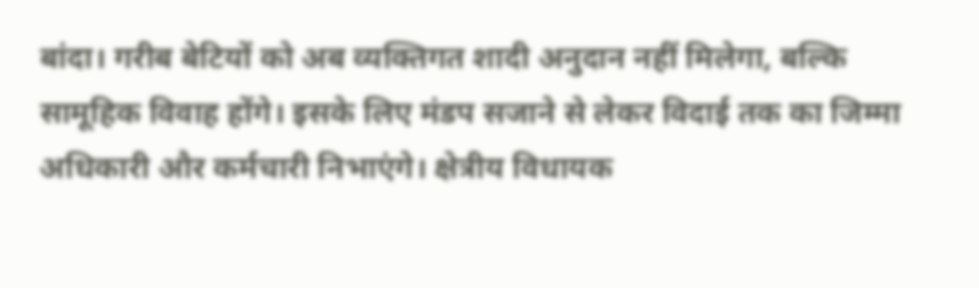बांदा। गरीब बेटियों को अब व्यक्तिगत शादी अनुदान नहीं मिलेगा, बल्कि सामूहिक विवाह होंगे। इसके लिए मंडप सजाने से लेकर विदाई तक का जिम्मा अधिकारी और कर्मचारी निभाएंगे। क्षेत्रीय विधायक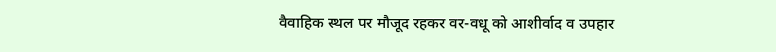वैवाहिक स्थल पर मौजूद रहकर वर-वधू को आशीर्वाद व उपहार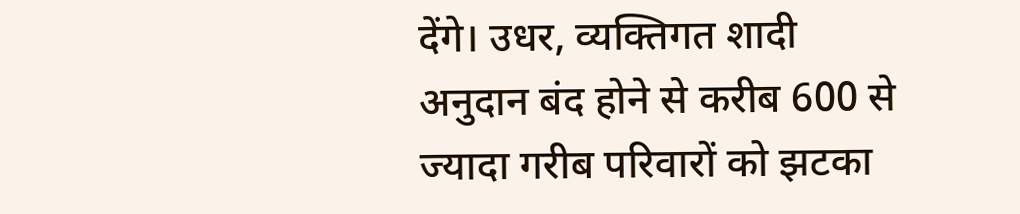देंगे। उधर, व्यक्तिगत शादी अनुदान बंद होने से करीब 600 से ज्यादा गरीब परिवारों को झटका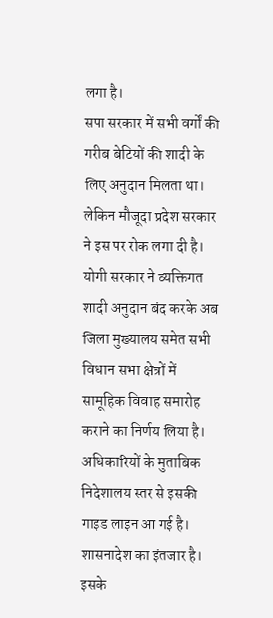लगा है।
सपा सरकार में सभी वर्गों की गरीब बेटियों की शादी के लिए अनुदान मिलता था। लेकिन मौजूदा प्रदेश सरकार ने इस पर रोक लगा दी है। योगी सरकार ने व्यक्तिगत शादी अनुदान बंद करके अब जिला मुख्यालय समेत सभी विधान सभा क्षेत्रों में सामूहिक विवाह समारोह कराने का निर्णय लिया है।
अधिकारियों के मुताबिक निदेशालय स्तर से इसकी गाइड लाइन आ गई है। शासनादेश का इंतजार है। इसके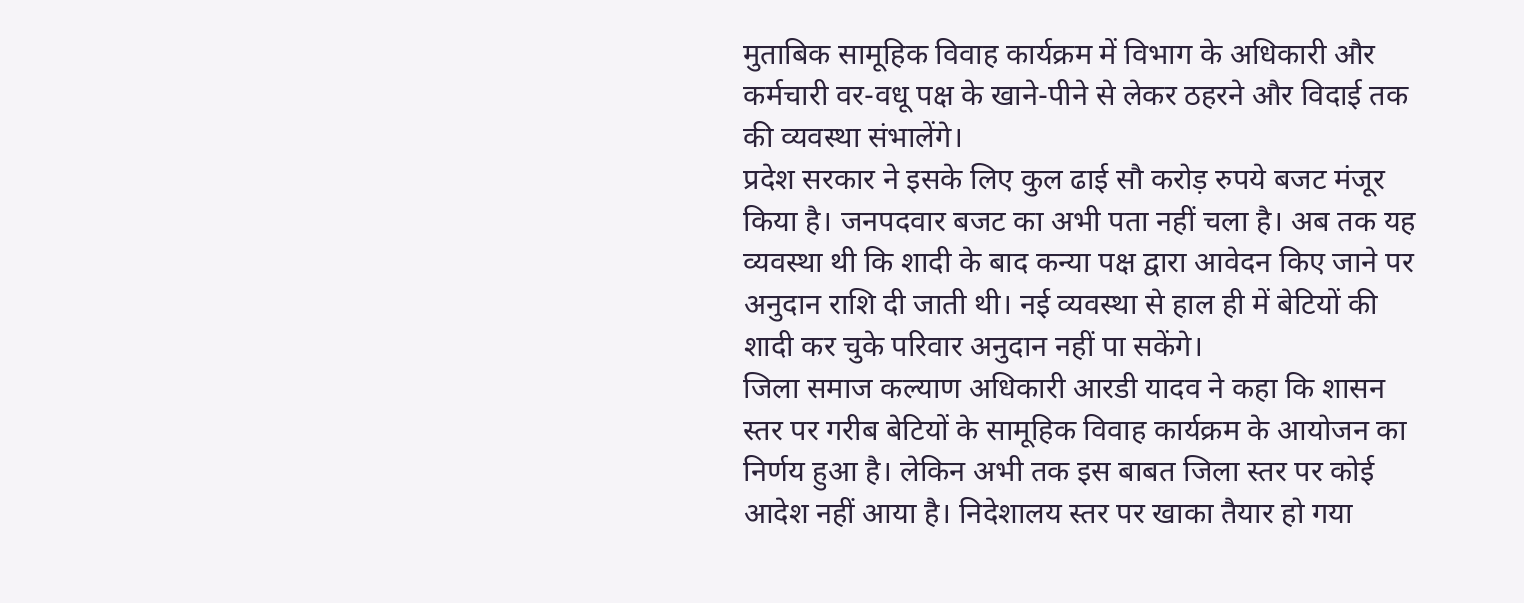मुताबिक सामूहिक विवाह कार्यक्रम में विभाग के अधिकारी और कर्मचारी वर-वधू पक्ष के खाने-पीने से लेकर ठहरने और विदाई तक की व्यवस्था संभालेंगे।
प्रदेश सरकार ने इसके लिए कुल ढाई सौ करोड़ रुपये बजट मंजूर किया है। जनपदवार बजट का अभी पता नहीं चला है। अब तक यह व्यवस्था थी कि शादी के बाद कन्या पक्ष द्वारा आवेदन किए जाने पर अनुदान राशि दी जाती थी। नई व्यवस्था से हाल ही में बेटियों की शादी कर चुके परिवार अनुदान नहीं पा सकेंगे।
जिला समाज कल्याण अधिकारी आरडी यादव ने कहा कि शासन स्तर पर गरीब बेटियों के सामूहिक विवाह कार्यक्रम के आयोजन का निर्णय हुआ है। लेकिन अभी तक इस बाबत जिला स्तर पर कोई आदेश नहीं आया है। निदेशालय स्तर पर खाका तैयार हो गया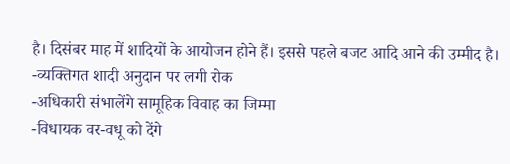है। दिसंबर माह में शादियों के आयोजन होने हैं। इससे पहले बजट आदि आने की उम्मीद है।
-व्यक्तिगत शादी अनुदान पर लगी रोक
-अधिकारी संभालेंगे सामूहिक विवाह का जिम्मा
-विधायक वर-वधू को देंगे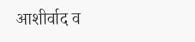आशीर्वाद व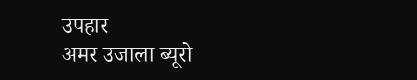उपहार
अमर उजाला ब्यूरो